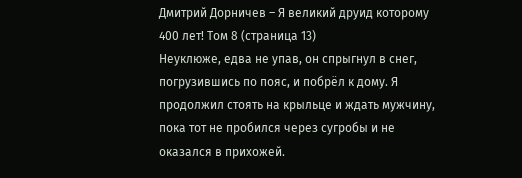Дмитрий Дорничев – Я великий друид которому 400 лет! Том 8 (страница 13)
Неуклюже, едва не упав, он спрыгнул в снег, погрузившись по пояс, и побрёл к дому. Я продолжил стоять на крыльце и ждать мужчину, пока тот не пробился через сугробы и не оказался в прихожей.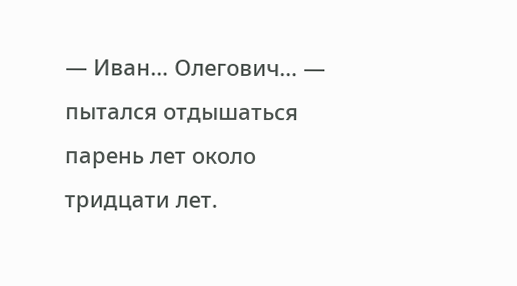— Иван… Олегович… — пытался отдышаться парень лет около тридцати лет.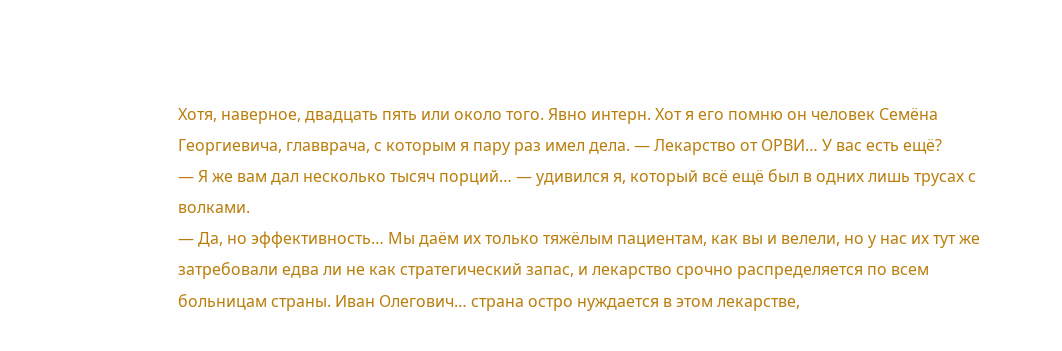Хотя, наверное, двадцать пять или около того. Явно интерн. Хот я его помню он человек Семёна Георгиевича, главврача, с которым я пару раз имел дела. — Лекарство от ОРВИ… У вас есть ещё?
— Я же вам дал несколько тысяч порций… — удивился я, который всё ещё был в одних лишь трусах с волками.
— Да, но эффективность… Мы даём их только тяжёлым пациентам, как вы и велели, но у нас их тут же затребовали едва ли не как стратегический запас, и лекарство срочно распределяется по всем больницам страны. Иван Олегович… страна остро нуждается в этом лекарстве,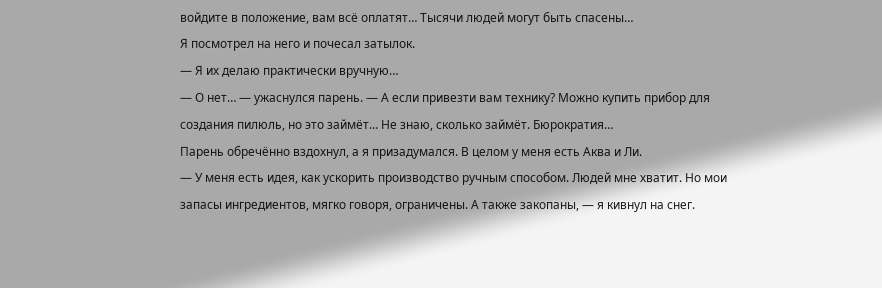войдите в положение, вам всё оплатят… Тысячи людей могут быть спасены…
Я посмотрел на него и почесал затылок.
— Я их делаю практически вручную…
— О нет… — ужаснулся парень. — А если привезти вам технику? Можно купить прибор для создания пилюль, но это займёт… Не знаю, сколько займёт. Бюрократия…
Парень обречённо вздохнул, а я призадумался. В целом у меня есть Аква и Ли.
— У меня есть идея, как ускорить производство ручным способом. Людей мне хватит. Но мои запасы ингредиентов, мягко говоря, ограничены. А также закопаны, — я кивнул на снег.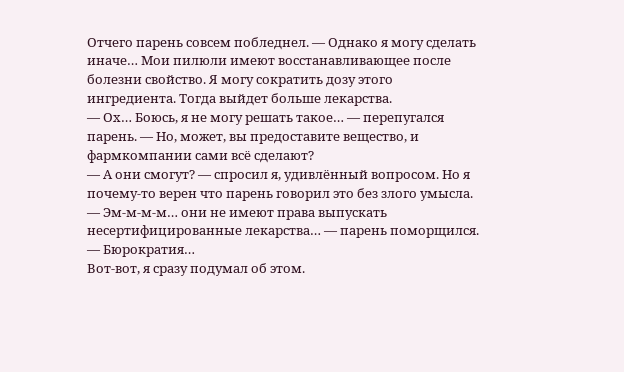Отчего парень совсем побледнел. — Однако я могу сделать иначе… Мои пилюли имеют восстанавливающее после болезни свойство. Я могу сократить дозу этого ингредиента. Тогда выйдет больше лекарства.
— Ох… Боюсь, я не могу решать такое… — перепугался парень. — Но, может, вы предоставите вещество, и фармкомпании сами всё сделают?
— А они смогут? — спросил я, удивлённый вопросом. Но я почему-то верен что парень говорил это без злого умысла.
— Эм-м-м-м… они не имеют права выпускать несертифицированные лекарства… — парень поморщился. — Бюрократия…
Вот-вот, я сразу подумал об этом.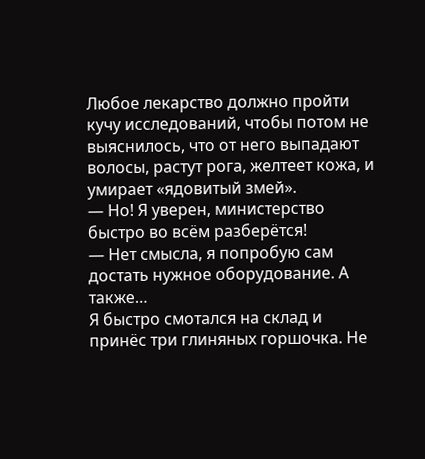Любое лекарство должно пройти кучу исследований, чтобы потом не выяснилось, что от него выпадают волосы, растут рога, желтеет кожа, и умирает «ядовитый змей».
— Но! Я уверен, министерство быстро во всём разберётся!
— Нет смысла, я попробую сам достать нужное оборудование. А также…
Я быстро смотался на склад и принёс три глиняных горшочка. Не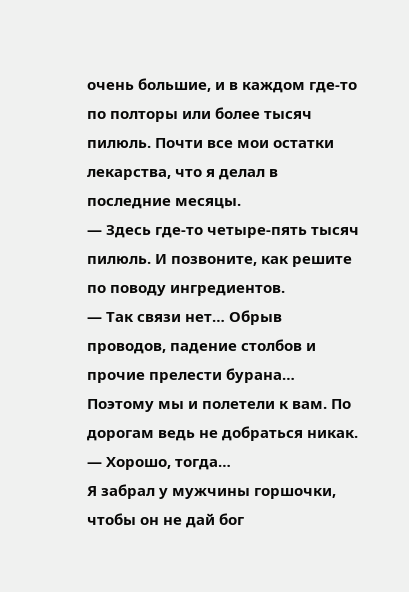очень большие, и в каждом где-то по полторы или более тысяч пилюль. Почти все мои остатки лекарства, что я делал в последние месяцы.
— Здесь где-то четыре-пять тысяч пилюль. И позвоните, как решите по поводу ингредиентов.
— Так связи нет… Обрыв проводов, падение столбов и прочие прелести бурана… Поэтому мы и полетели к вам. По дорогам ведь не добраться никак.
— Хорошо, тогда…
Я забрал у мужчины горшочки, чтобы он не дай бог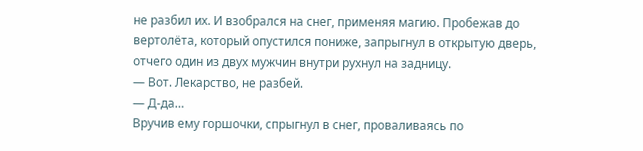не разбил их. И взобрался на снег, применяя магию. Пробежав до вертолёта, который опустился пониже, запрыгнул в открытую дверь, отчего один из двух мужчин внутри рухнул на задницу.
— Вот. Лекарство, не разбей.
— Д-да…
Вручив ему горшочки, спрыгнул в снег, проваливаясь по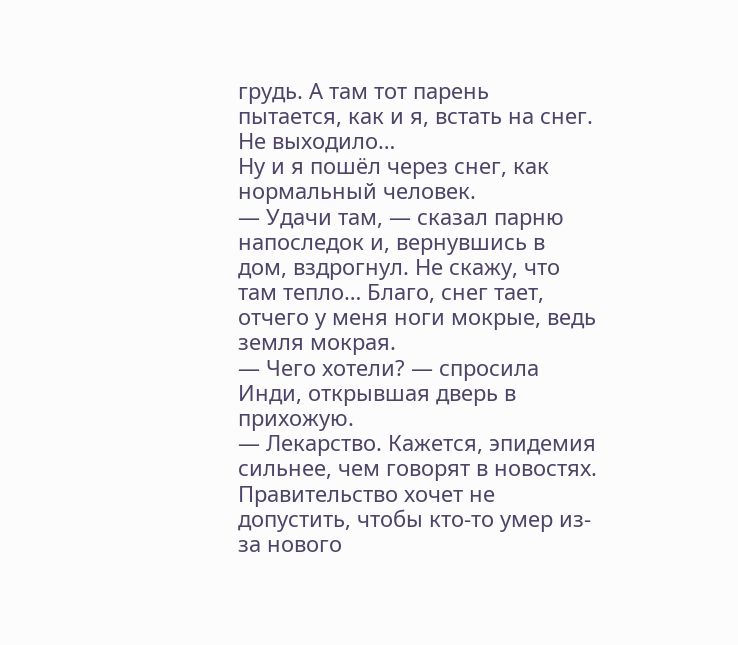грудь. А там тот парень пытается, как и я, встать на снег. Не выходило…
Ну и я пошёл через снег, как нормальный человек.
— Удачи там, — сказал парню напоследок и, вернувшись в дом, вздрогнул. Не скажу, что там тепло… Благо, снег тает, отчего у меня ноги мокрые, ведь земля мокрая.
— Чего хотели? — спросила Инди, открывшая дверь в прихожую.
— Лекарство. Кажется, эпидемия сильнее, чем говорят в новостях. Правительство хочет не допустить, чтобы кто-то умер из-за нового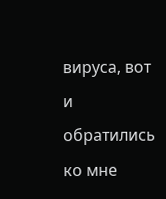вируса, вот и обратились ко мне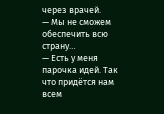через врачей.
— Мы не сможем обеспечить всю страну…
— Есть у меня парочка идей. Так что придётся нам всем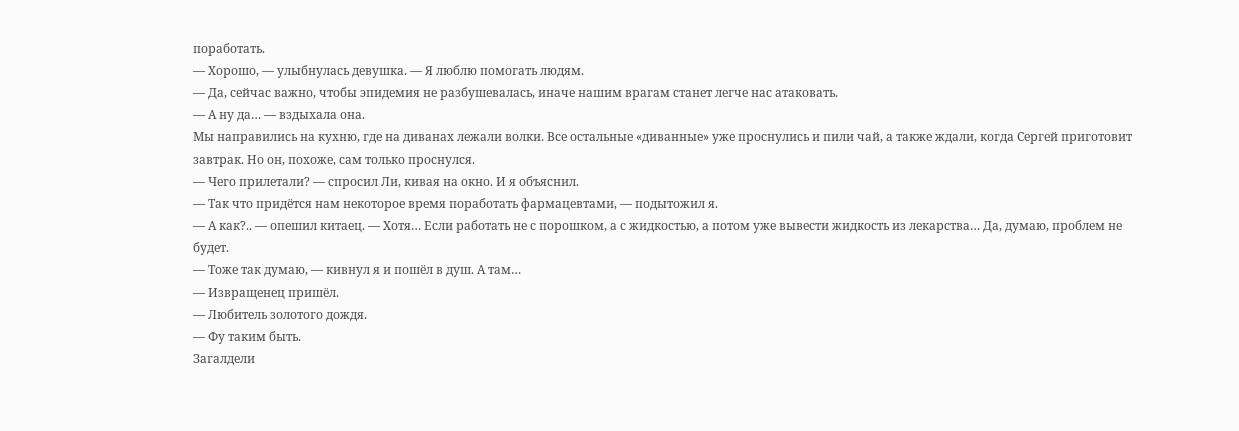поработать.
— Хорошо, — улыбнулась девушка. — Я люблю помогать людям.
— Да, сейчас важно, чтобы эпидемия не разбушевалась, иначе нашим врагам станет легче нас атаковать.
— А ну да… — вздыхала она.
Мы направились на кухню, где на диванах лежали волки. Все остальные «диванные» уже проснулись и пили чай, а также ждали, когда Сергей приготовит завтрак. Но он, похоже, сам только проснулся.
— Чего прилетали? — спросил Ли, кивая на окно. И я объяснил.
— Так что придётся нам некоторое время поработать фармацевтами, — подытожил я.
— А как?.. — опешил китаец. — Хотя… Если работать не с порошком, а с жидкостью, а потом уже вывести жидкость из лекарства… Да, думаю, проблем не будет.
— Тоже так думаю, — кивнул я и пошёл в душ. А там…
— Извращенец пришёл.
— Любитель золотого дождя.
— Фу таким быть.
Загалдели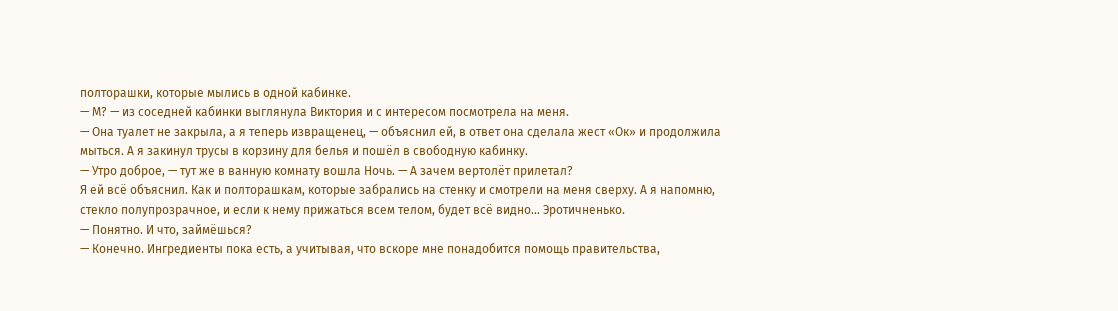полторашки, которые мылись в одной кабинке.
— М? — из соседней кабинки выглянула Виктория и с интересом посмотрела на меня.
— Она туалет не закрыла, а я теперь извращенец, — объяснил ей, в ответ она сделала жест «Ок» и продолжила мыться. А я закинул трусы в корзину для белья и пошёл в свободную кабинку.
— Утро доброе, — тут же в ванную комнату вошла Ночь. — А зачем вертолёт прилетал?
Я ей всё объяснил. Как и полторашкам, которые забрались на стенку и смотрели на меня сверху. А я напомню, стекло полупрозрачное, и если к нему прижаться всем телом, будет всё видно… Эротичненько.
— Понятно. И что, займёшься?
— Конечно. Ингредиенты пока есть, а учитывая, что вскоре мне понадобится помощь правительства,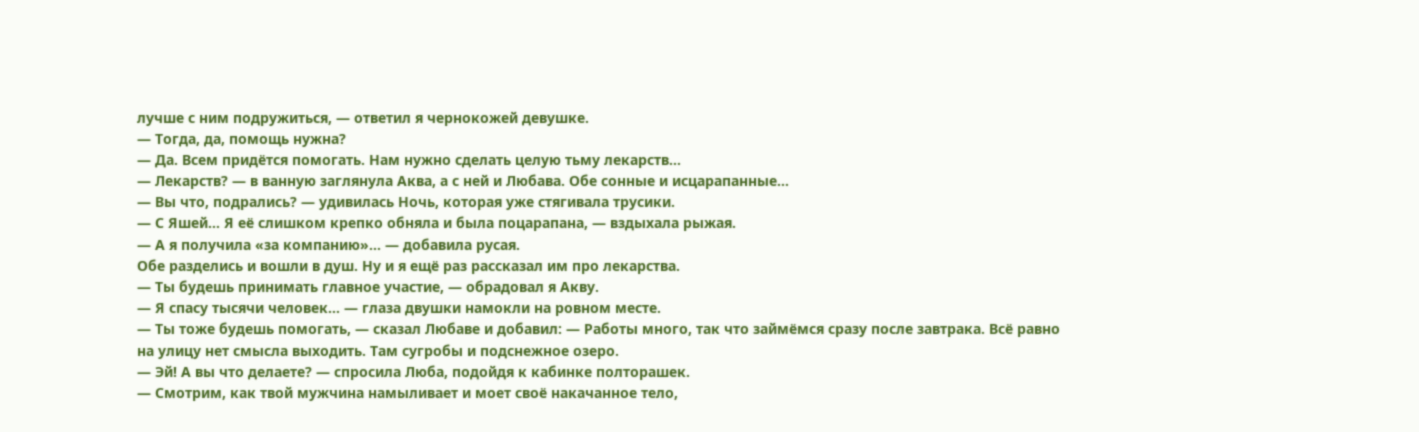лучше с ним подружиться, — ответил я чернокожей девушке.
— Тогда, да, помощь нужна?
— Да. Всем придётся помогать. Нам нужно сделать целую тьму лекарств…
— Лекарств? — в ванную заглянула Аква, а с ней и Любава. Обе сонные и исцарапанные…
— Вы что, подрались? — удивилась Ночь, которая уже стягивала трусики.
— С Яшей… Я её слишком крепко обняла и была поцарапана, — вздыхала рыжая.
— А я получила «за компанию»… — добавила русая.
Обе разделись и вошли в душ. Ну и я ещё раз рассказал им про лекарства.
— Ты будешь принимать главное участие, — обрадовал я Акву.
— Я спасу тысячи человек… — глаза двушки намокли на ровном месте.
— Ты тоже будешь помогать, — сказал Любаве и добавил: — Работы много, так что займёмся сразу после завтрака. Всё равно на улицу нет смысла выходить. Там сугробы и подснежное озеро.
— Эй! А вы что делаете? — спросила Люба, подойдя к кабинке полторашек.
— Смотрим, как твой мужчина намыливает и моет своё накачанное тело,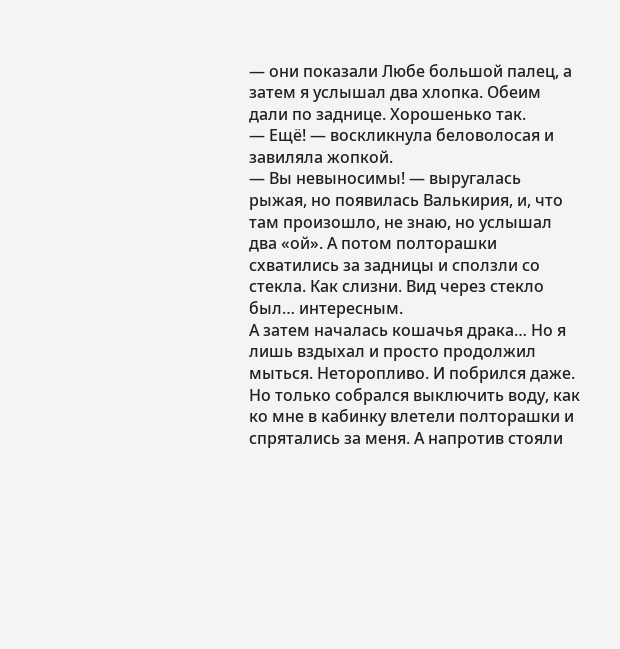— они показали Любе большой палец, а затем я услышал два хлопка. Обеим дали по заднице. Хорошенько так.
— Ещё! — воскликнула беловолосая и завиляла жопкой.
— Вы невыносимы! — выругалась рыжая, но появилась Валькирия, и, что там произошло, не знаю, но услышал два «ой». А потом полторашки схватились за задницы и сползли со стекла. Как слизни. Вид через стекло был… интересным.
А затем началась кошачья драка… Но я лишь вздыхал и просто продолжил мыться. Неторопливо. И побрился даже. Но только собрался выключить воду, как ко мне в кабинку влетели полторашки и спрятались за меня. А напротив стояли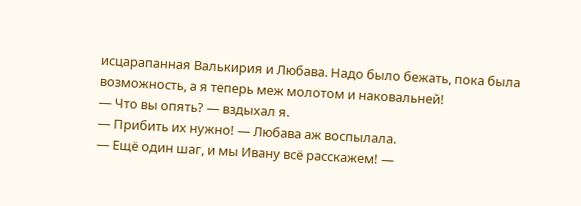исцарапанная Валькирия и Любава. Надо было бежать, пока была возможность, а я теперь меж молотом и наковальней!
— Что вы опять? — вздыхал я.
— Прибить их нужно! — Любава аж воспылала.
— Ещё один шаг, и мы Ивану всё расскажем! —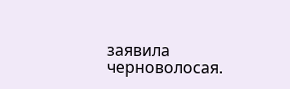заявила черноволосая.